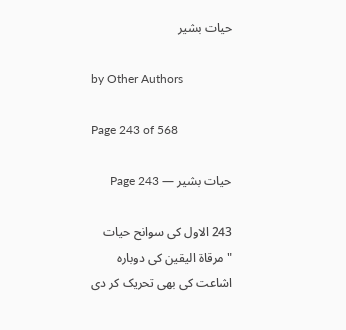حیات بشیر

by Other Authors

Page 243 of 568

حیات بشیر — Page 243

243 الاول کی سوانح حیات "مرقاۃ الیقین کی دوبارہ اشاعت کی بھی تحریک کر دی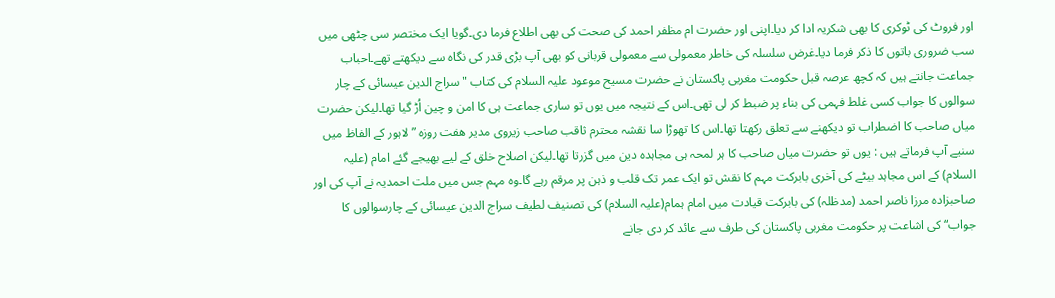اور فروٹ کی ٹوکری کا بھی شکریہ ادا کر دیا۔اپنی اور حضرت ام مظفر احمد کی صحت کی بھی اطلاع فرما دی۔گویا ایک مختصر سی چٹھی میں سب ضروری باتوں کا ذکر فرما دیا۔غرض سلسلہ کی خاطر معمولی سے معمولی قربانی کو بھی آپ بڑی قدر کی نگاہ سے دیکھتے تھے۔احباب جماعت جانتے ہیں کہ کچھ عرصہ قبل حکومت مغربی پاکستان نے حضرت مسیح موعود علیہ السلام کی کتاب "سراج الدین عیسائی کے چار سوالوں کا جواب کسی غلط فہمی کی بناء پر ضبط کر لی تھی۔اس کے نتیجہ میں یوں تو ساری جماعت ہی کا امن و چین اُڑ گیا تھا۔لیکن حضرت میاں صاحب کا اضطراب تو دیکھنے سے تعلق رکھتا تھا۔اس کا تھوڑا سا نقشہ محترم ثاقب صاحب زیروی مدیر هفت روزہ ”لاہور کے الفاظ میں سنیے آپ فرماتے ہیں : یوں تو حضرت میاں صاحب کا ہر لمحہ ہی مجاہدہ دین میں گزرتا تھا۔لیکن اصلاح خلق کے لیے بھیجے گئے امام (علیہ السلام) کے اس مجاہد بیٹے کی آخری بابرکت مہم کا نقش تو ایک عمر تک قلب و ذہن پر مرقم رہے گا۔وہ مہم جس میں ملت احمدیہ نے آپ کی اور صاحبزادہ مرزا ناصر احمد (مدظلہ) کی بابرکت قیادت میں امام ہمام(علیہ السلام) کی تصنیف لطیف سراج الدین عیسائی کے چارسوالوں کا جواب“ کی اشاعت پر حکومت مغربی پاکستان کی طرف سے عائد کر دی جانے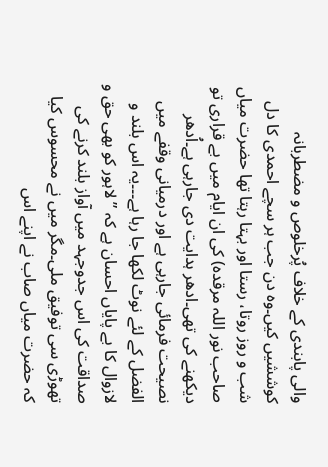والی پابندی کے خلاف پُرخلوص و مضطربانہ کوششیں کیں۔وہ دن جب ہر سچے احمدی کا دل شب و روز روتا، رستا اور بہتا رہتا تھا حضرت میاں صاحب نور اللہ مرقدہ) کی ان ایام میں بے قراری تو دیکھنے کی تھی۔ادھر ہدایت دی جارہی ہے۔اُدھر نصیحت فرمائی جارہی ہے اور درمیانی وقفے میں الفضل کے لئے نوٹ لکھا جا رہا ہے۔۔۔یہ اس بلند و لازوال کا بے پایاں احسان ہے کہ ”لاہور کو بھی حق و صداقت کی اس جدوجہد میں آواز بلند کرنے کی تھوڑی سی توفیق ملی۔مگر میں نے محسوس کیا کہ حضرت میاں صاب نے اپنے اس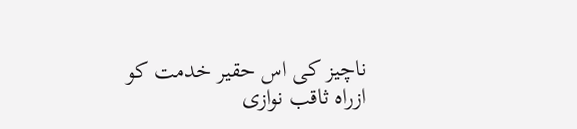ناچیز کی اس حقیر خدمت کو ازراہ ثاقب نوازی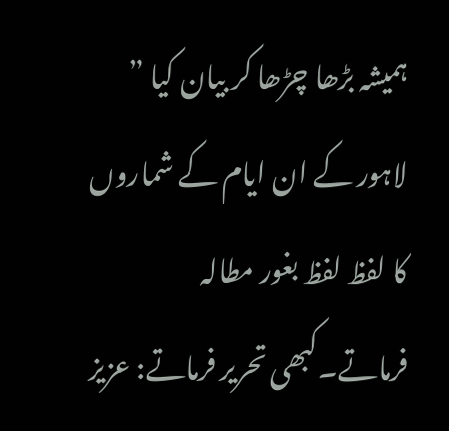ہمیشہ بڑھا چڑھا کر بیان کیا ” لاہور کے ان ایام کے شماروں کا لفظ لفظ بغور مطالہ فرماتے۔کبھی تحریر فرماتے: عزیز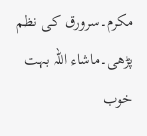مکرم۔سرورق کی نظم پڑھی۔ماشاء اللہ بہت خوب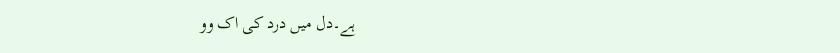ہے۔دل میں درد کی اک وو